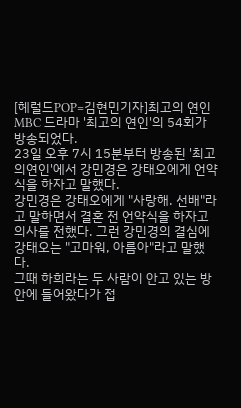[헤럴드POP=김현민기자]최고의 연인
MBC 드라마 '최고의 연인'의 54회가 방송되었다.
23일 오후 7시 15분부터 방송된 '최고의연인'에서 강민경은 강태오에게 언약식을 하자고 말했다.
강민경은 강태오에게 "사랑해. 선배"라고 말하면서 결혼 전 언약식을 하자고 의사를 전했다. 그런 강민경의 결심에 강태오는 "고마워, 아름아"라고 말했다.
그때 하희라는 두 사람이 안고 있는 방 안에 들어왔다가 접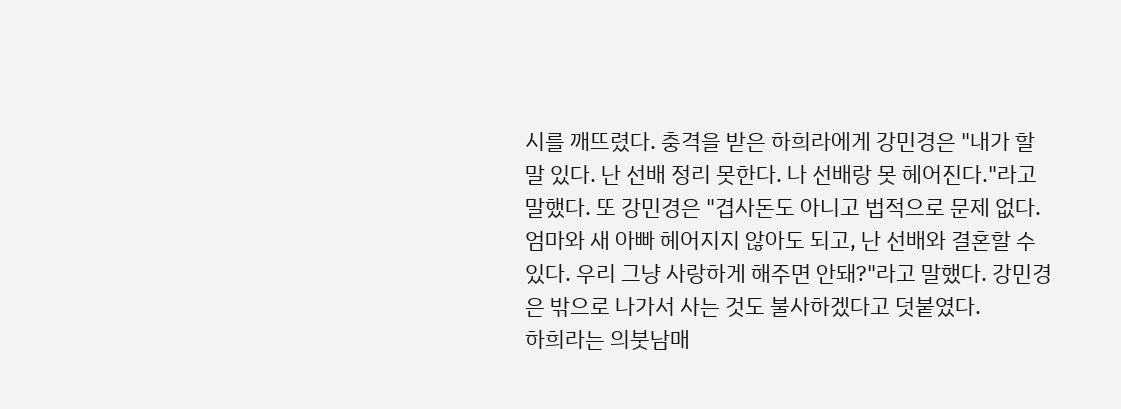시를 깨뜨렸다. 충격을 받은 하희라에게 강민경은 "내가 할말 있다. 난 선배 정리 못한다. 나 선배랑 못 헤어진다."라고 말했다. 또 강민경은 "겹사돈도 아니고 법적으로 문제 없다. 엄마와 새 아빠 헤어지지 않아도 되고, 난 선배와 결혼할 수 있다. 우리 그냥 사랑하게 해주면 안돼?"라고 말했다. 강민경은 밖으로 나가서 사는 것도 불사하겠다고 덧붙였다.
하희라는 의붓남매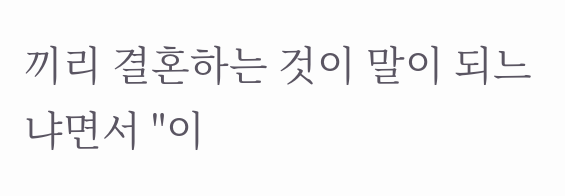끼리 결혼하는 것이 말이 되느냐면서 "이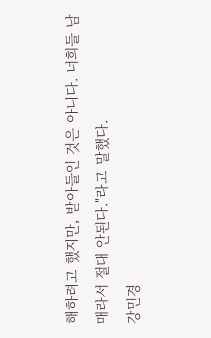해하려고 했지만, 받아들인 것은 아니다. 너희들 남매라서 절대 안된다."라고 말했다.
강민경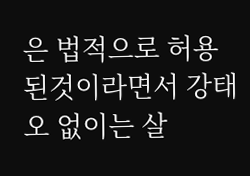은 법적으로 허용 된것이라면서 강태오 없이는 살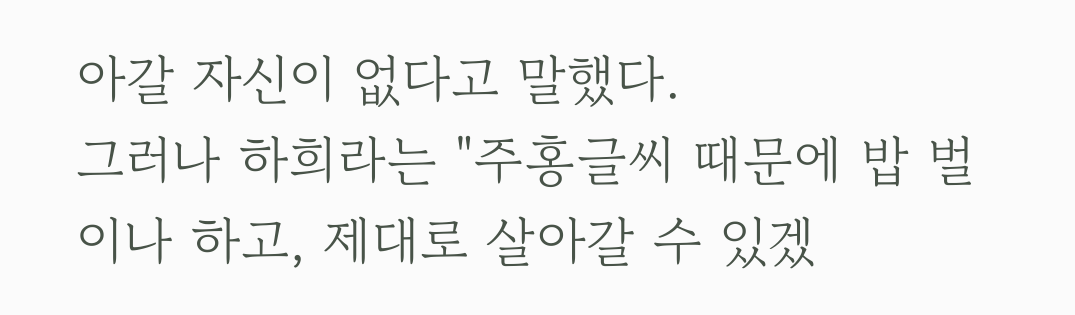아갈 자신이 없다고 말했다.
그러나 하희라는 "주홍글씨 때문에 밥 벌이나 하고, 제대로 살아갈 수 있겠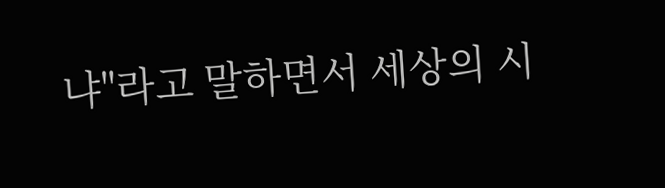냐"라고 말하면서 세상의 시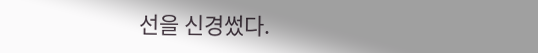선을 신경썼다.